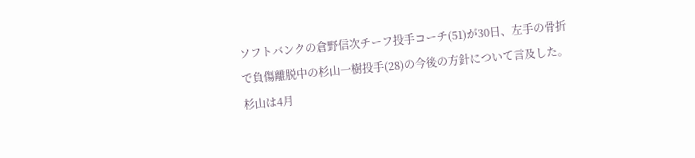ソフトバンクの倉野信次チーフ投手コーチ(51)が30日、左手の骨折で負傷離脱中の杉山一樹投手(28)の今後の方針について言及した。
杉山は4月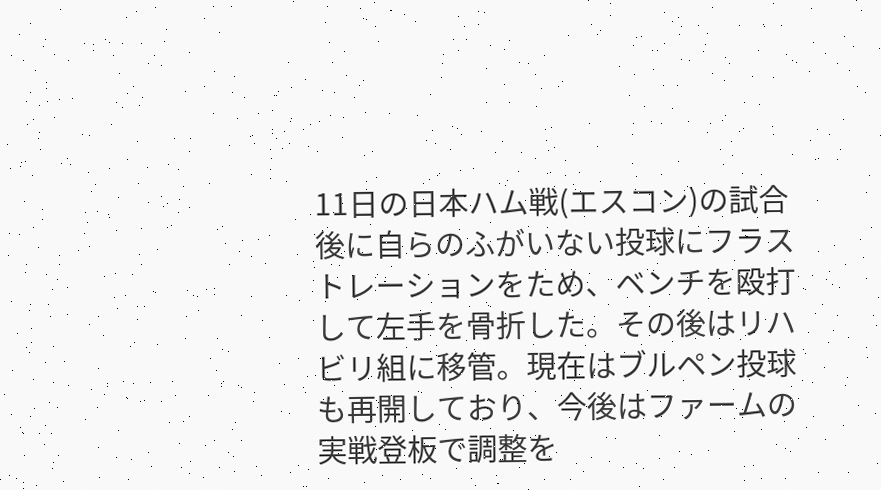11日の日本ハム戦(エスコン)の試合後に自らのふがいない投球にフラストレーションをため、ベンチを殴打して左手を骨折した。その後はリハビリ組に移管。現在はブルペン投球も再開しており、今後はファームの実戦登板で調整を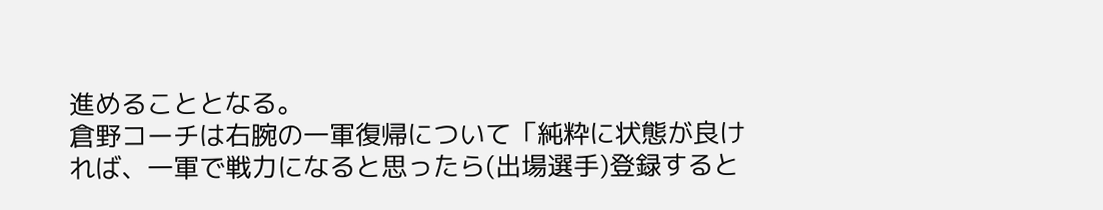進めることとなる。
倉野コーチは右腕の一軍復帰について「純粋に状態が良ければ、一軍で戦力になると思ったら(出場選手)登録すると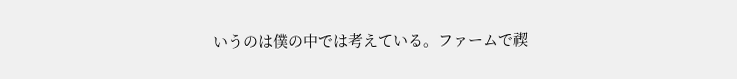いうのは僕の中では考えている。ファームで禊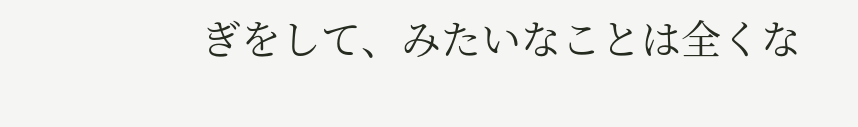ぎをして、みたいなことは全くな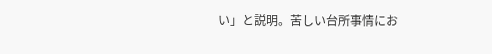い」と説明。苦しい台所事情にお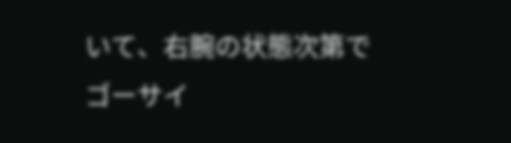いて、右腕の状態次第でゴーサイ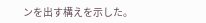ンを出す構えを示した。